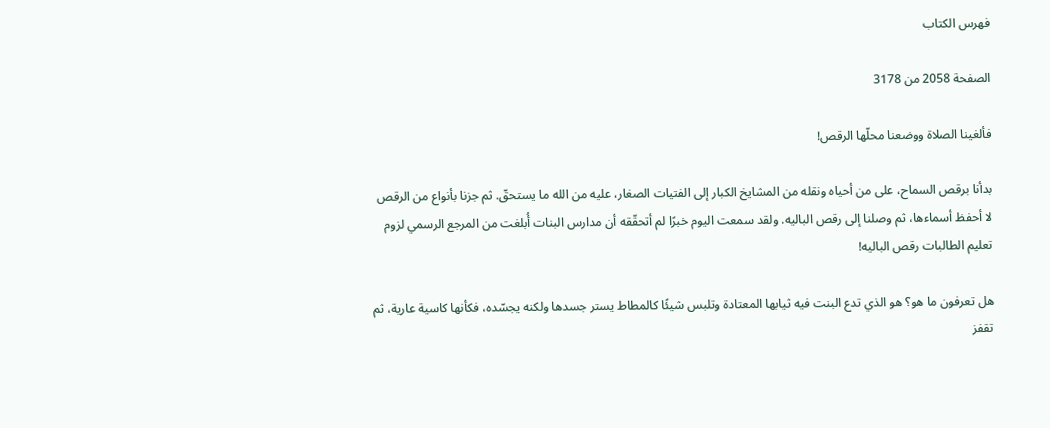فهرس الكتاب

الصفحة 2058 من 3178

فألغينا الصلاة ووضعنا محلّها الرقص!

بدأنا برقص السماح، على من أحياه ونقله من المشايخ الكبار إلى الفتيات الصغار، عليه من الله ما يستحقّ. ثم جزنا بأنواع من الرقص لا أحفظ أسماءها، ثم وصلنا إلى رقص الباليه. ولقد سمعت اليوم خبرًا لم أتحقّقه أن مدارس البنات أُبلغت من المرجع الرسمي لزوم تعليم الطالبات رقص الباليه!

هل تعرفون ما هو؟ هو الذي تدع البنت فيه ثيابها المعتادة وتلبس شيئًا كالمطاط يستر جسدها ولكنه يجسّده، فكأنها كاسية عارية، ثم تقفز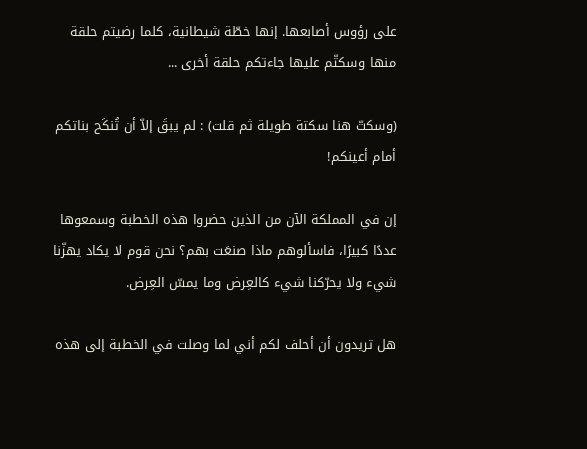على رؤوس أصابعها. إنها خطّة شيطانية، كلما رضيتم حلقة منها وسكتّم عليها جاءتكم حلقة أخرى ...

(وسكتّ هنا سكتة طويلة ثم قلت) : لم يبقَ إلاّ أن تُنكَح بناتكم أمام أعينكم!

إن في المملكة الآن من الذين حضروا هذه الخطبة وسمعوها عددًا كبيرًا، فاسألوهم ماذا صنعَت بهم؟ نحن قوم لا يكاد يهزّنا شيء ولا يحرّكنا شيء كالعِرض وما يمسّ العِرض.

هل تريدون أن أحلف لكم أني لما وصلت في الخطبة إلى هذه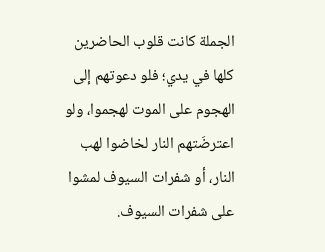الجملة كانت قلوب الحاضرين كلها في يدي؛ فلو دعوتهم إلى الهجوم على الموت لهجموا، ولو اعترضَتهم النار لخاضوا لهب النار، أو شفرات السيوف لمشوا على شفرات السيوف.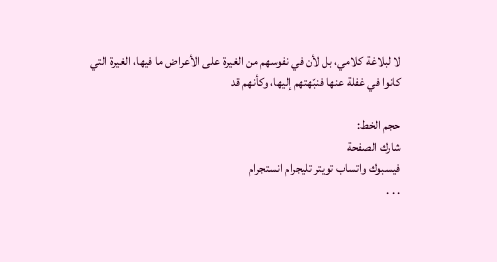لا لبلاغة كلامي، بل لأن في نفوسهم من الغيرة على الأعراض ما فيها، الغيرة التي كانوا في غفلة عنها فنبّهتهم إليها، وكأنهم قد

حجم الخط:
شارك الصفحة
فيسبوك واتساب تويتر تليجرام انستجرام
. . .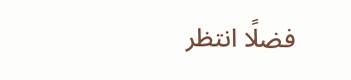فضلًا انتظر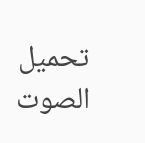تحميل الصوت